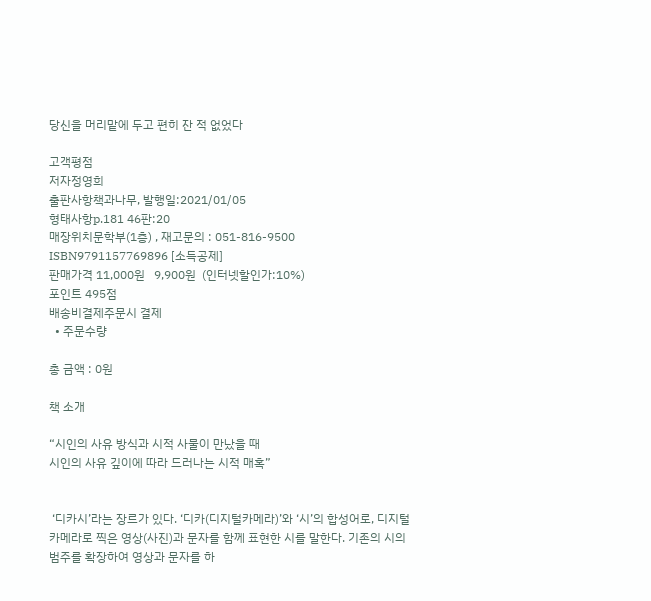당신을 머리맡에 두고 편히 잔 적 없었다

고객평점
저자정영희
출판사항책과나무, 발행일:2021/01/05
형태사항p.181 46판:20
매장위치문학부(1층) , 재고문의 : 051-816-9500
ISBN9791157769896 [소득공제]
판매가격 11,000원   9,900원  (인터넷할인가:10%)
포인트 495점
배송비결제주문시 결제
  • 주문수량

총 금액 : 0원

책 소개

“시인의 사유 방식과 시적 사물이 만났을 때
시인의 사유 깊이에 따라 드러나는 시적 매혹”


 ‘디카시’라는 장르가 있다. ‘디카(디지털카메라)’와 ‘시’의 합성어로, 디지털카메라로 찍은 영상(사진)과 문자를 함께 표현한 시를 말한다. 기존의 시의 범주를 확장하여 영상과 문자를 하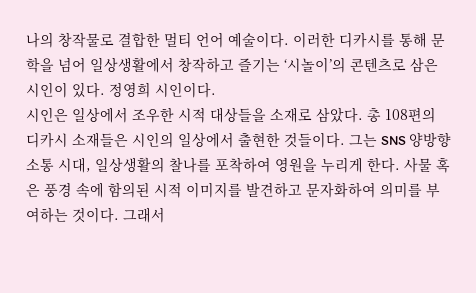나의 창작물로 결합한 멀티 언어 예술이다. 이러한 디카시를 통해 문학을 넘어 일상생활에서 창작하고 즐기는 ‘시놀이’의 콘텐츠로 삼은 시인이 있다. 정영희 시인이다.
시인은 일상에서 조우한 시적 대상들을 소재로 삼았다. 총 108편의 디카시 소재들은 시인의 일상에서 출현한 것들이다. 그는 SNS 양방향 소통 시대, 일상생활의 찰나를 포착하여 영원을 누리게 한다. 사물 혹은 풍경 속에 함의된 시적 이미지를 발견하고 문자화하여 의미를 부여하는 것이다. 그래서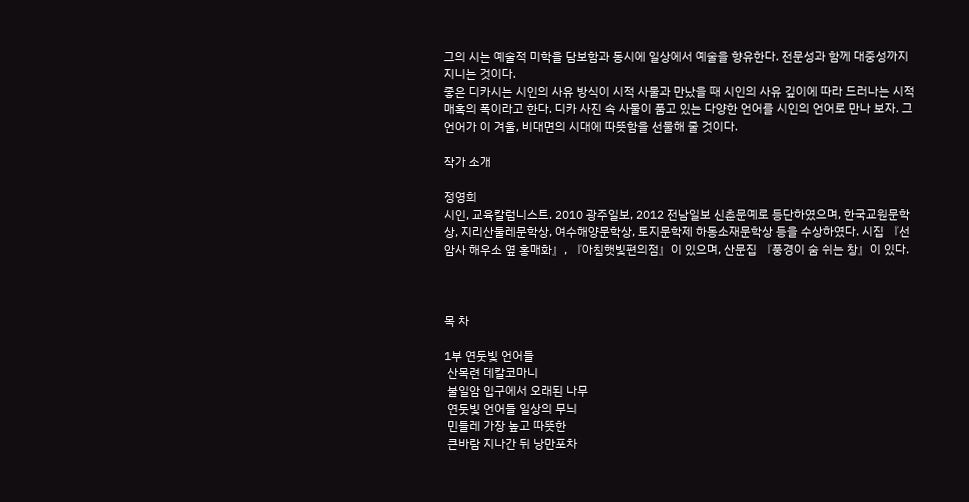그의 시는 예술적 미학을 담보함과 동시에 일상에서 예술을 향유한다. 전문성과 함께 대중성까지 지니는 것이다.
좋은 디카시는 시인의 사유 방식이 시적 사물과 만났을 때 시인의 사유 깊이에 따라 드러나는 시적 매혹의 폭이라고 한다. 디카 사진 속 사물이 품고 있는 다양한 언어를 시인의 언어로 만나 보자. 그 언어가 이 겨울, 비대면의 시대에 따뜻함을 선물해 줄 것이다.

작가 소개

정영희
시인, 교육칼럼니스트. 2010 광주일보, 2012 전남일보 신춘문예로 등단하였으며, 한국교원문학상, 지리산둘레문학상, 여수해양문학상, 토지문학제 하동소재문학상 등을 수상하였다. 시집 『선암사 해우소 옆 홍매화』, 『아침햇빛편의점』이 있으며, 산문집 『풍경이 숨 쉬는 창』이 있다.



목 차

1부 연둣빛 언어들
 산목련 데칼코마니
 불일암 입구에서 오래된 나무
 연둣빛 언어들 일상의 무늬
 민들레 가장 높고 따뜻한
 큰바람 지나간 뒤 낭만포차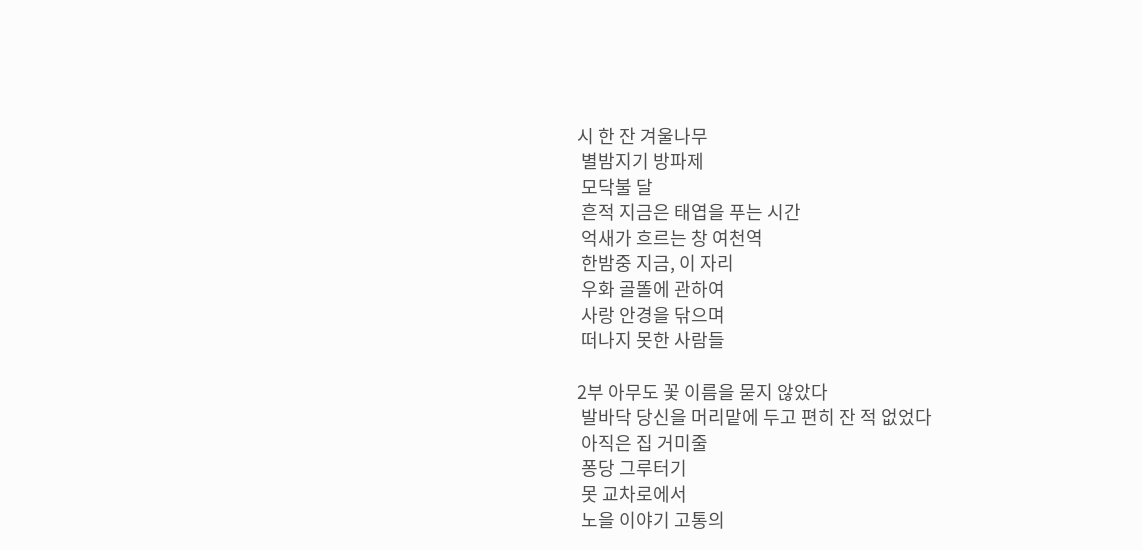시 한 잔 겨울나무
 별밤지기 방파제
 모닥불 달
 흔적 지금은 태엽을 푸는 시간
 억새가 흐르는 창 여천역
 한밤중 지금, 이 자리
 우화 골똘에 관하여
 사랑 안경을 닦으며
 떠나지 못한 사람들

2부 아무도 꽃 이름을 묻지 않았다
 발바닥 당신을 머리맡에 두고 편히 잔 적 없었다
 아직은 집 거미줄
 퐁당 그루터기
 못 교차로에서
 노을 이야기 고통의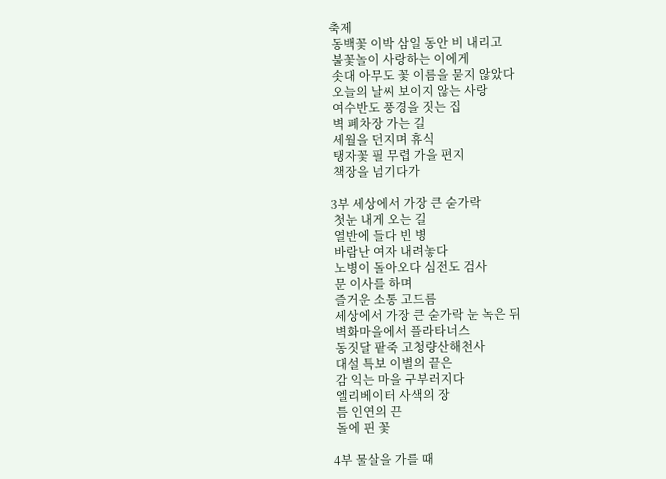축제
 동백꽃 이박 삼일 동안 비 내리고
 불꽃놀이 사랑하는 이에게
 솟대 아무도 꽃 이름을 묻지 않았다
 오늘의 날씨 보이지 않는 사랑
 여수반도 풍경을 짓는 집
 벽 폐차장 가는 길
 세월을 던지며 휴식
 탱자꽃 필 무렵 가을 편지
 책장을 넘기다가

3부 세상에서 가장 큰 숟가락
 첫눈 내게 오는 길
 열반에 들다 빈 병
 바람난 여자 내려놓다
 노병이 돌아오다 심전도 검사
 문 이사를 하며
 즐거운 소통 고드름
 세상에서 가장 큰 숟가락 눈 녹은 뒤
 벽화마을에서 플라타너스
 동짓달 팥죽 고청량산해천사
 대설 특보 이별의 끝은
 감 익는 마을 구부러지다
 엘리베이터 사색의 장
 틈 인연의 끈
 돌에 핀 꽃

4부 물살을 가를 때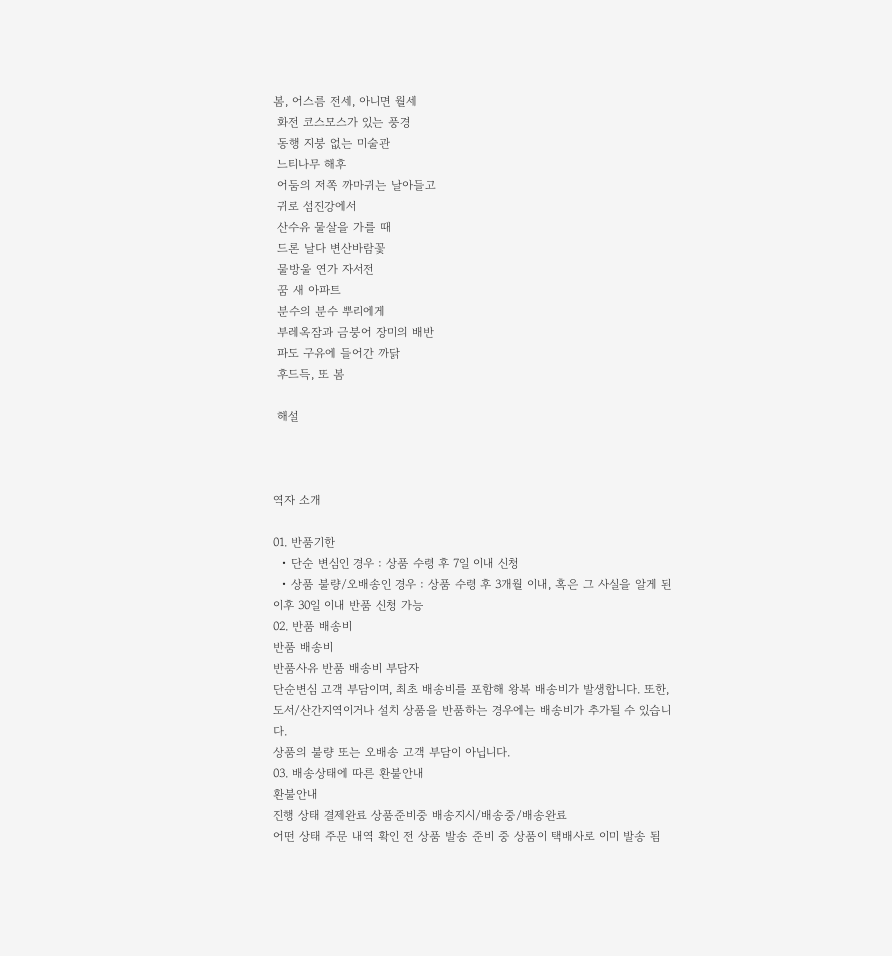봄, 어스름 전세, 아니면 월세
 화전 코스모스가 있는 풍경
 동행 지붕 없는 미술관
 느티나무 해후
 어둠의 저쪽 까마귀는 날아들고
 귀로 섬진강에서
 산수유 물살을 가를 때
 드론 날다 변산바람꽃
 물방울 연가 자서전
 꿈 새 아파트
 분수의 분수 뿌리에게
 부레옥잠과 금붕어 장미의 배반
 파도 구유에 들어간 까닭
 후드득, 또 봄

 해설



역자 소개

01. 반품기한
  • 단순 변심인 경우 : 상품 수령 후 7일 이내 신청
  • 상품 불량/오배송인 경우 : 상품 수령 후 3개월 이내, 혹은 그 사실을 알게 된 이후 30일 이내 반품 신청 가능
02. 반품 배송비
반품 배송비
반품사유 반품 배송비 부담자
단순변심 고객 부담이며, 최초 배송비를 포함해 왕복 배송비가 발생합니다. 또한, 도서/산간지역이거나 설치 상품을 반품하는 경우에는 배송비가 추가될 수 있습니다.
상품의 불량 또는 오배송 고객 부담이 아닙니다.
03. 배송상태에 따른 환불안내
환불안내
진행 상태 결제완료 상품준비중 배송지시/배송중/배송완료
어떤 상태 주문 내역 확인 전 상품 발송 준비 중 상품이 택배사로 이미 발송 됨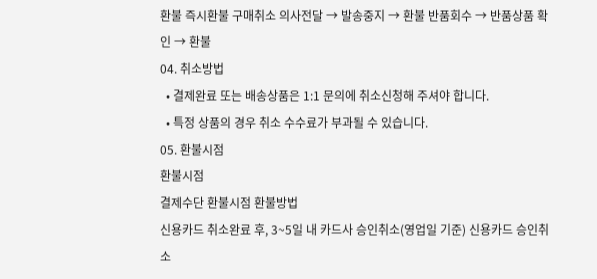환불 즉시환불 구매취소 의사전달 → 발송중지 → 환불 반품회수 → 반품상품 확인 → 환불
04. 취소방법
  • 결제완료 또는 배송상품은 1:1 문의에 취소신청해 주셔야 합니다.
  • 특정 상품의 경우 취소 수수료가 부과될 수 있습니다.
05. 환불시점
환불시점
결제수단 환불시점 환불방법
신용카드 취소완료 후, 3~5일 내 카드사 승인취소(영업일 기준) 신용카드 승인취소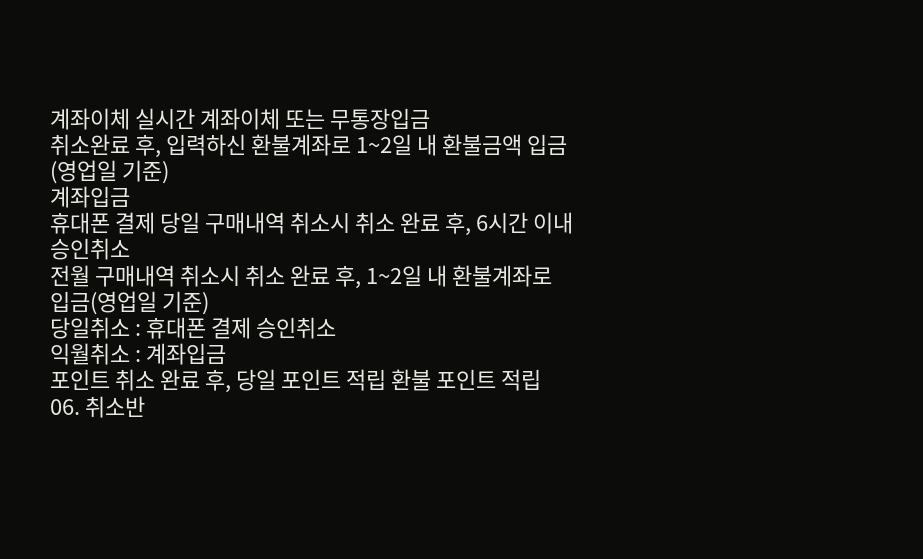계좌이체 실시간 계좌이체 또는 무통장입금
취소완료 후, 입력하신 환불계좌로 1~2일 내 환불금액 입금(영업일 기준)
계좌입금
휴대폰 결제 당일 구매내역 취소시 취소 완료 후, 6시간 이내 승인취소
전월 구매내역 취소시 취소 완료 후, 1~2일 내 환불계좌로 입금(영업일 기준)
당일취소 : 휴대폰 결제 승인취소
익월취소 : 계좌입금
포인트 취소 완료 후, 당일 포인트 적립 환불 포인트 적립
06. 취소반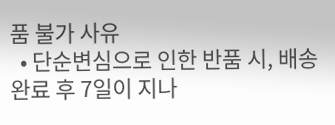품 불가 사유
  • 단순변심으로 인한 반품 시, 배송 완료 후 7일이 지나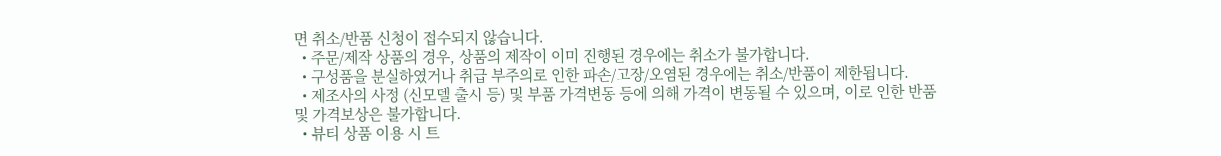면 취소/반품 신청이 접수되지 않습니다.
  • 주문/제작 상품의 경우, 상품의 제작이 이미 진행된 경우에는 취소가 불가합니다.
  • 구성품을 분실하였거나 취급 부주의로 인한 파손/고장/오염된 경우에는 취소/반품이 제한됩니다.
  • 제조사의 사정 (신모델 출시 등) 및 부품 가격변동 등에 의해 가격이 변동될 수 있으며, 이로 인한 반품 및 가격보상은 불가합니다.
  • 뷰티 상품 이용 시 트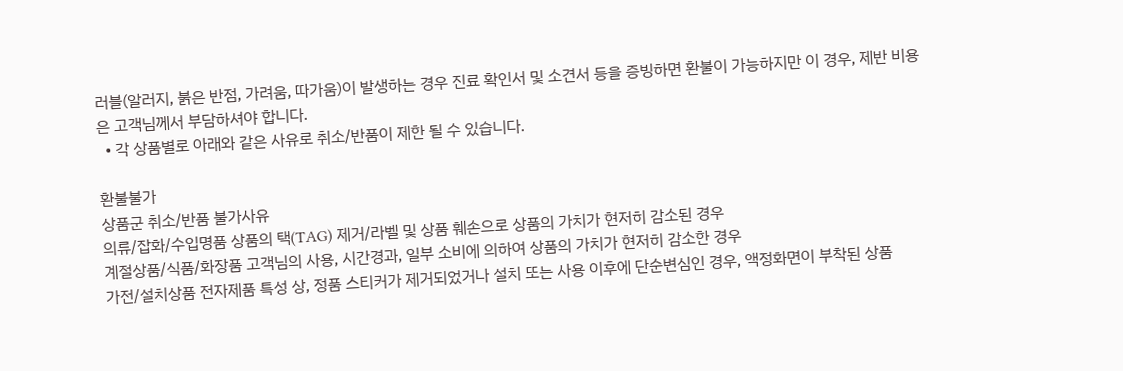러블(알러지, 붉은 반점, 가려움, 따가움)이 발생하는 경우 진료 확인서 및 소견서 등을 증빙하면 환불이 가능하지만 이 경우, 제반 비용은 고객님께서 부담하셔야 합니다.
  • 각 상품별로 아래와 같은 사유로 취소/반품이 제한 될 수 있습니다.

환불불가
상품군 취소/반품 불가사유
의류/잡화/수입명품 상품의 택(TAG) 제거/라벨 및 상품 훼손으로 상품의 가치가 현저히 감소된 경우
계절상품/식품/화장품 고객님의 사용, 시간경과, 일부 소비에 의하여 상품의 가치가 현저히 감소한 경우
가전/설치상품 전자제품 특성 상, 정품 스티커가 제거되었거나 설치 또는 사용 이후에 단순변심인 경우, 액정화면이 부착된 상품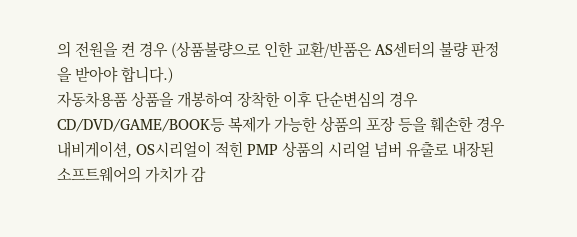의 전원을 켠 경우 (상품불량으로 인한 교환/반품은 AS센터의 불량 판정을 받아야 합니다.)
자동차용품 상품을 개봉하여 장착한 이후 단순변심의 경우
CD/DVD/GAME/BOOK등 복제가 가능한 상품의 포장 등을 훼손한 경우
내비게이션, OS시리얼이 적힌 PMP 상품의 시리얼 넘버 유출로 내장된 소프트웨어의 가치가 감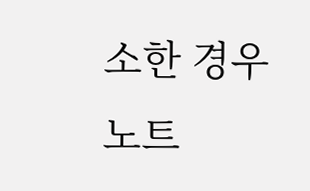소한 경우
노트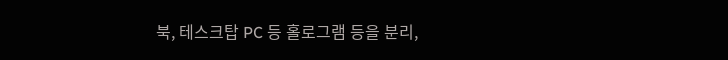북, 테스크탑 PC 등 홀로그램 등을 분리,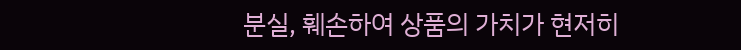분실, 훼손하여 상품의 가치가 현저히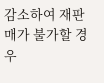감소하여 재판매가 불가할 경우